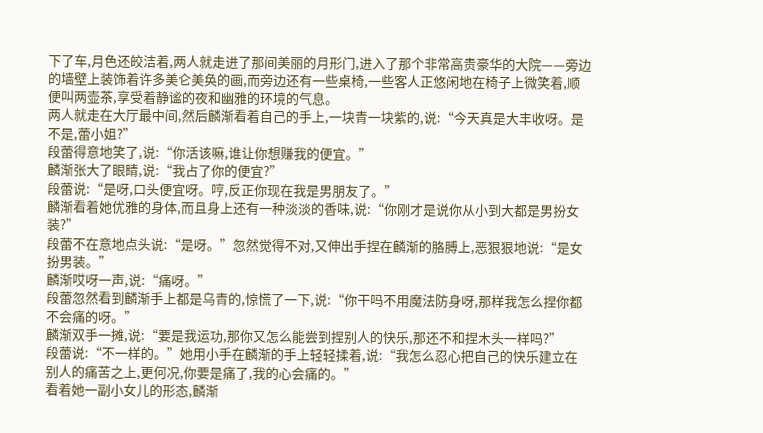下了车,月色还皎洁着,两人就走进了那间美丽的月形门,进入了那个非常高贵豪华的大院——旁边的墙壁上装饰着许多美仑美奂的画,而旁边还有一些桌椅,一些客人正悠闲地在椅子上微笑着,顺便叫两壶茶,享受着静谧的夜和幽雅的环境的气息。
两人就走在大厅最中间,然后麟渐看着自己的手上,一块青一块紫的,说:“今天真是大丰收呀。是不是,蕾小姐?”
段蕾得意地笑了,说:“你活该嘛,谁让你想赚我的便宜。”
麟渐张大了眼睛,说:“我占了你的便宜?”
段蕾说:“是呀,口头便宜呀。哼,反正你现在我是男朋友了。”
麟渐看着她优雅的身体,而且身上还有一种淡淡的香味,说:“你刚才是说你从小到大都是男扮女装?”
段蕾不在意地点头说:“是呀。”忽然觉得不对,又伸出手捏在麟渐的胳膊上,恶狠狠地说:“是女扮男装。”
麟渐哎呀一声,说:“痛呀。”
段蕾忽然看到麟渐手上都是乌青的,惊慌了一下,说:“你干吗不用魔法防身呀,那样我怎么捏你都不会痛的呀。”
麟渐双手一摊,说:“要是我运功,那你又怎么能尝到捏别人的快乐,那还不和捏木头一样吗?”
段蕾说:“不一样的。”她用小手在麟渐的手上轻轻揉着,说:“我怎么忍心把自己的快乐建立在别人的痛苦之上,更何况,你要是痛了,我的心会痛的。”
看着她一副小女儿的形态,麟渐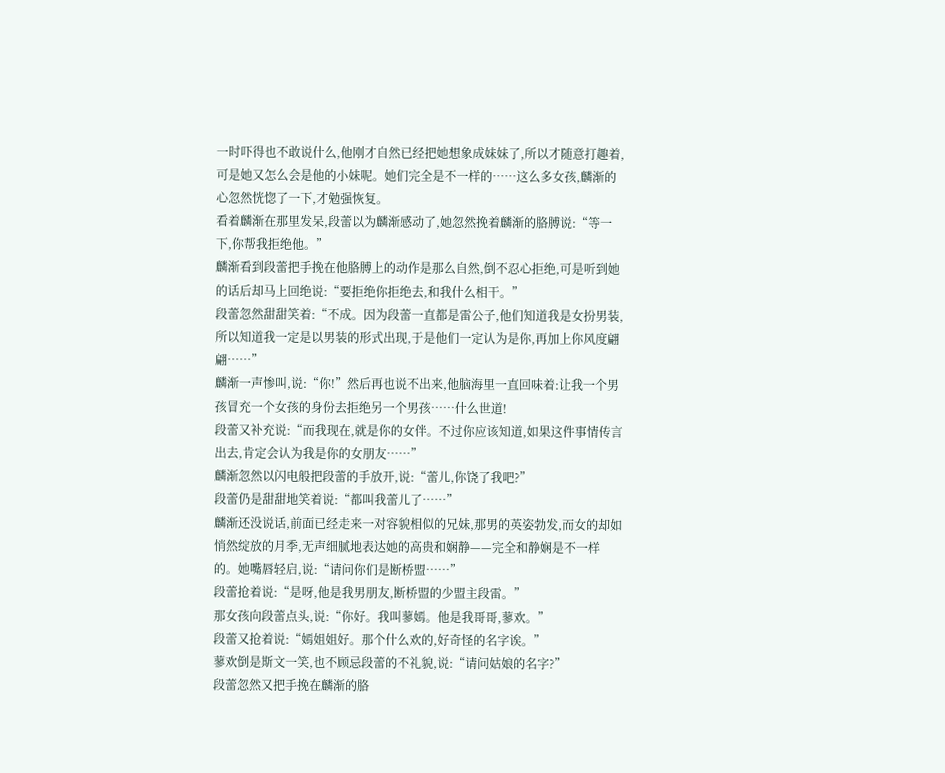一时吓得也不敢说什么,他刚才自然已经把她想象成妹妹了,所以才随意打趣着,可是她又怎么会是他的小妹呢。她们完全是不一样的……这么多女孩,麟渐的心忽然恍惚了一下,才勉强恢复。
看着麟渐在那里发呆,段蕾以为麟渐感动了,她忽然挽着麟渐的胳膊说:“等一下,你帮我拒绝他。”
麟渐看到段蕾把手挽在他胳膊上的动作是那么自然,倒不忍心拒绝,可是听到她的话后却马上回绝说:“要拒绝你拒绝去,和我什么相干。”
段蕾忽然甜甜笑着:“不成。因为段蕾一直都是雷公子,他们知道我是女扮男装,所以知道我一定是以男装的形式出现,于是他们一定认为是你,再加上你风度翩翩……”
麟渐一声惨叫,说:“你!”然后再也说不出来,他脑海里一直回味着:让我一个男孩冒充一个女孩的身份去拒绝另一个男孩……什么世道!
段蕾又补充说:“而我现在,就是你的女伴。不过你应该知道,如果这件事情传言出去,肯定会认为我是你的女朋友……”
麟渐忽然以闪电般把段蕾的手放开,说:“蕾儿,你饶了我吧?”
段蕾仍是甜甜地笑着说:“都叫我蕾儿了……”
麟渐还没说话,前面已经走来一对容貌相似的兄妹,那男的英姿勃发,而女的却如悄然绽放的月季,无声细腻地表达她的高贵和娴静——完全和静娴是不一样的。她嘴唇轻启,说:“请问你们是断桥盟……”
段蕾抢着说:“是呀,他是我男朋友,断桥盟的少盟主段雷。”
那女孩向段蕾点头,说:“你好。我叫蓼嫣。他是我哥哥,蓼欢。”
段蕾又抢着说:“嫣姐姐好。那个什么欢的,好奇怪的名字诶。”
蓼欢倒是斯文一笑,也不顾忌段蕾的不礼貌,说:“请问姑娘的名字?”
段蕾忽然又把手挽在麟渐的胳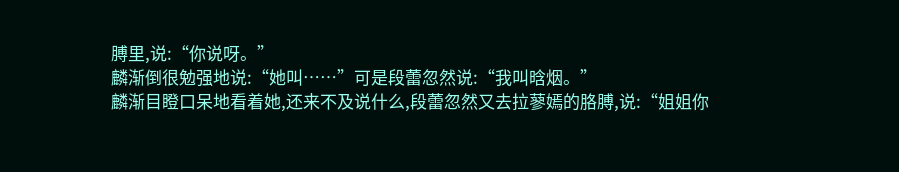膊里,说:“你说呀。”
麟渐倒很勉强地说:“她叫……”可是段蕾忽然说:“我叫晗烟。”
麟渐目瞪口呆地看着她,还来不及说什么,段蕾忽然又去拉蓼嫣的胳膊,说:“姐姐你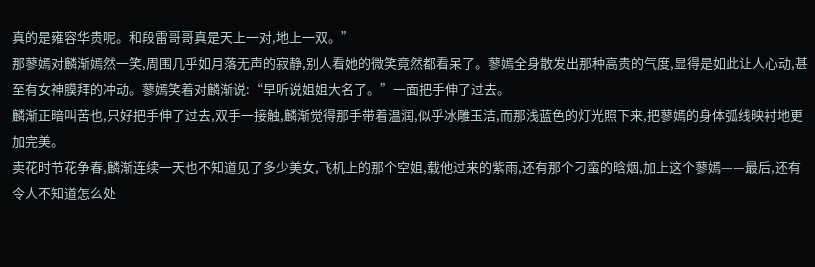真的是雍容华贵呢。和段雷哥哥真是天上一对,地上一双。”
那蓼嫣对麟渐嫣然一笑,周围几乎如月落无声的寂静,别人看她的微笑竟然都看呆了。蓼嫣全身散发出那种高贵的气度,显得是如此让人心动,甚至有女神膜拜的冲动。蓼嫣笑着对麟渐说:“早听说姐姐大名了。”一面把手伸了过去。
麟渐正暗叫苦也,只好把手伸了过去,双手一接触,麟渐觉得那手带着温润,似乎冰雕玉洁,而那浅蓝色的灯光照下来,把蓼嫣的身体弧线映衬地更加完美。
卖花时节花争春,麟渐连续一天也不知道见了多少美女,飞机上的那个空姐,载他过来的紫雨,还有那个刁蛮的晗烟,加上这个蓼嫣——最后,还有令人不知道怎么处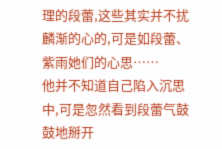理的段蕾,这些其实并不扰麟渐的心的,可是如段蕾、紫雨她们的心思……
他并不知道自己陷入沉思中,可是忽然看到段蕾气鼓鼓地掰开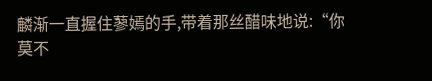麟渐一直握住蓼嫣的手,带着那丝醋味地说:“你莫不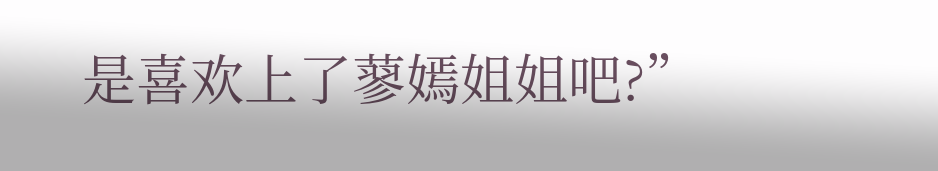是喜欢上了蓼嫣姐姐吧?”